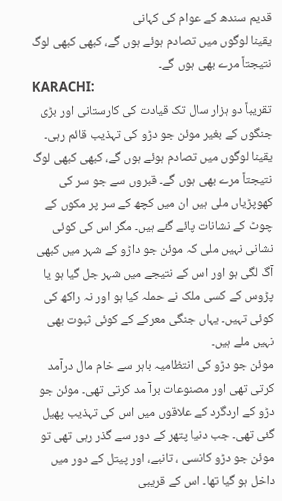قدیم سندھ کے عوام کی کہانی
یقینا لوگوں میں تصادم ہوئے ہوں گے، کبھی کبھی لوگ نتیجتاً مرے بھی ہوں گے۔
KARACHI:
تقریباً دو ہزار سال تک قیادت کی کارستانی اور بڑی جنگوں کے بغیر موئن جو دڑو کی تہذیب قائم رہی۔ یقینا لوگوں میں تصادم ہوئے ہوں گے، کبھی کبھی لوگ نتیجتاً مرے بھی ہوں گے۔ قبروں سے جو سر کی کھوپڑیاں ملی ہیں ان میں کچھ کے سر پر مکوں کے چوٹ کے نشانات پائے گئے ہیں۔ مگر اس کی کوئی نشانی نہیں ملی کہ موئن جو داڑو کے شہر میں کبھی آگ لگی ہو اور اس کے نتیجے میں شہر جل گیا ہو یا پڑوس کے کسی ملک نے حملہ کیا ہو اور نہ راکھ کی کوئی تہیں۔ یہاں جنگی معرکے کے کوئی ثبوت بھی نہیں ملے ہیں۔
موئن جو دڑو کی انتظامیہ باہر سے خام مال درآمد کرتی تھی اور مصنوعات برآ مد کرتی تھی۔ موئن جو دڑو کے اردگرد کے علاقوں میں اس کی تہذیب پھیل گئی تھی۔ جب دنیا پتھر کے دور سے گذر رہی تھی تو موئن جو دڑو کانسی ، تانبے، اور پیتل کے دور میں داخل ہو گیا تھا۔ اس کے قریبی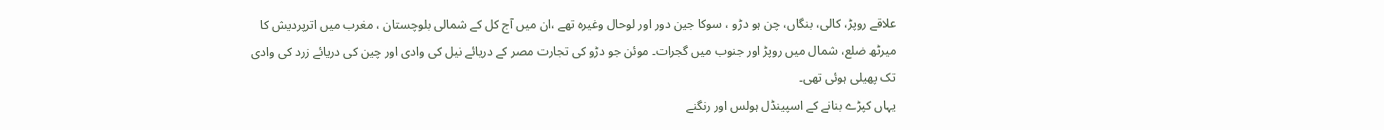علاقے روپڑ، کالی، بنگاں، چن ہو دڑو ، سوکا جین دور اور لوحال وغیرہ تھے ،ان میں آج کل کے شمالی بلوچستان ، مغرب میں اترپردیش کا میرٹھ ضلع، شمال میں روپڑ اور جنوب میں گجرات۔ موئن جو دڑو کی تجارت مصر کے دریائے نیل کی وادی اور چین کی دریائے زرد کی وادی تک پھیلی ہوئی تھی۔
یہاں کپڑے بنانے کے اسپینڈل ہولس اور رنگنے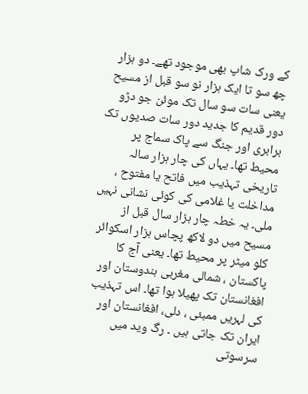کے ورک شاپ بھی موجود تھے۔ دو ہزار چھ سو تا ایک ہزار نو سو قبل از مسیح یعنی سات سو سال تک موئن جو دڑو دور قدیم کا جدید دور سات صدیوں تک برابری اور جنگ سے پاک سماج پر محیط تھا۔ یہاں کی چار ہزار سالہ تاریخی تہذیب میں فاتح یا مفتوح ، مداخلت یا غلامی کی کوئی نشانی نہیں ملی۔ یہ خطہ چار ہزار سال قبل از مسیح میں دو لاکھ پچاس ہزار اسکوائر کلو میٹر پر محیط تھا۔ یعنی آج کا پاکستان ، شمالی مغربی ہندوستان اور افغانستان تک پھیلا ہوا تھا۔ اس تہذیب کی لہریں ممبئی ، دلی، افغانستان اور ایران تک جاتی ہیں ۔ رگ وید میں سرسوتی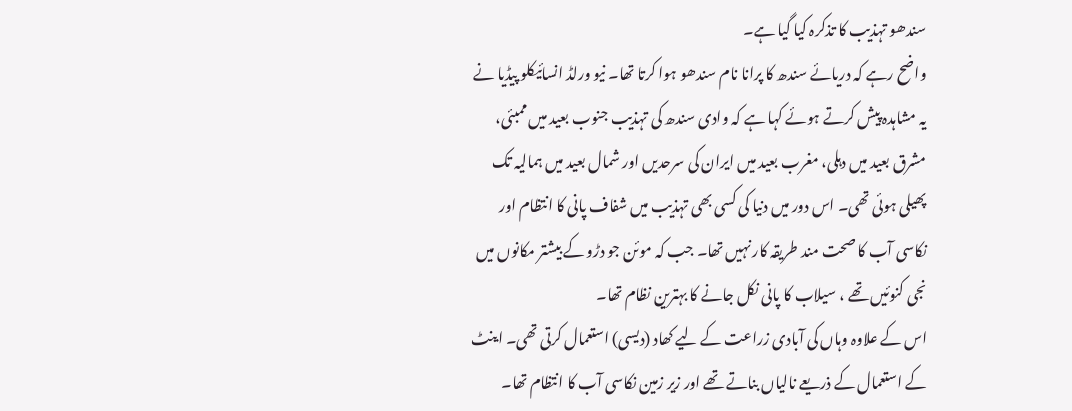سندھو تہذیب کا تذکرہ کیا گیا ہے۔
واضح رہے کہ دریائے سندھ کا پرانا نام سندھو ہوا کرتا تھا۔ نیو ورلڈ انسائیکلو پیڈیا نے یہ مشاہدہ پیش کرتے ہوئے کہا ہے کہ وادی سندھ کی تہذیب جنوب بعید میں ممبئی، مشرق بعید میں دہلی، مغرب بعید میں ایران کی سرحدیں اور شمال بعید میں ہمالیہ تک پھیلی ہوئی تھی۔ اس دور میں دنیا کی کسی بھی تہذیب میں شفاف پانی کا انتظام اور نکاسی آب کا صحت مند طریقہ کار نہیں تھا۔ جب کہ موئن جو دڑو کے بیشتر مکانوں میں نجی کنوئیں تھے ، سیلاب کا پانی نکل جانے کا بہترین نظام تھا۔
اس کے علاوہ وہاں کی آبادی زراعت کے لیے کھاد (دیسی) استعمال کرتی تھی۔ اینٹ کے استعمال کے ذریعے نالیاں بناتے تھے اور زیر زمین نکاسی آب کا انتظام تھا۔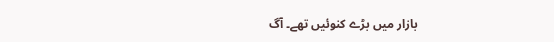بازار میں بڑے کنوئیں تھے۔ آگ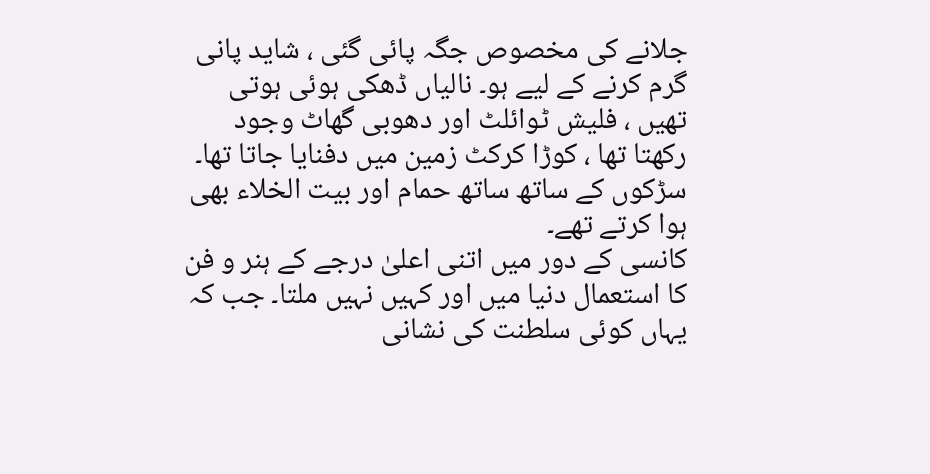جلانے کی مخصوص جگہ پائی گئی ، شاید پانی گرم کرنے کے لیے ہو۔ نالیاں ڈھکی ہوئی ہوتی تھیں ، فلیش ٹوائلٹ اور دھوبی گھاٹ وجود رکھتا تھا ، کوڑا کرکٹ زمین میں دفنایا جاتا تھا۔ سڑکوں کے ساتھ ساتھ حمام اور بیت الخلاء بھی ہوا کرتے تھے۔
کانسی کے دور میں اتنی اعلیٰ درجے کے ہنر و فن کا استعمال دنیا میں اور کہیں نہیں ملتا۔ جب کہ یہاں کوئی سلطنت کی نشانی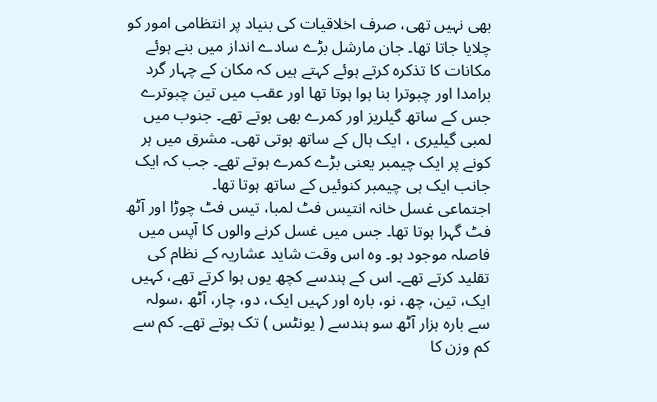بھی نہیں تھی، صرف اخلاقیات کی بنیاد پر انتظامی امور کو چلایا جاتا تھا۔ جان مارشل بڑے سادے انداز میں بنے ہوئے مکانات کا تذکرہ کرتے ہوئے کہتے ہیں کہ مکان کے چہار گرد برامدا اور چبوترا بنا ہوا ہوتا تھا اور عقب میں تین چبوترے جس کے ساتھ گیلریز اور کمرے بھی ہوتے تھے۔ جنوب میں لمبی گیلیری ، ایک ہال کے ساتھ ہوتی تھی۔ مشرق میں ہر کونے پر ایک چیمبر یعنی بڑے کمرے ہوتے تھے۔ جب کہ ایک جانب ایک ہی چیمبر کنوئیں کے ساتھ ہوتا تھا۔
اجتماعی غسل خانہ انتیس فٹ لمبا، تیس فٹ چوڑا اور آٹھ فٹ گہرا ہوتا تھا۔ جس میں غسل کرنے والوں کا آپس میں فاصلہ موجود ہو۔ وہ اس وقت شاید عشاریہ کے نظام کی تقلید کرتے تھے۔ اس کے ہندسے کچھ یوں ہوا کرتے تھے، کہیں ایک، تین، چھ، نو، بارہ اور کہیں ایک، دو، چار، آٹھ ،سولہ سے بارہ ہزار آٹھ سو ہندسے ( یونٹس ) تک ہوتے تھے۔ کم سے کم وزن کا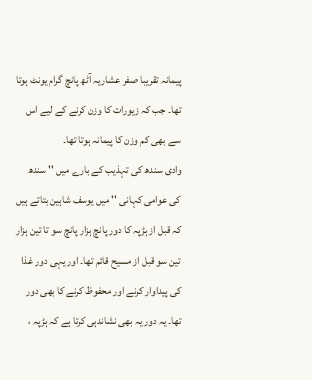پیمانہ تقریبا صفر عشاریہ آٹھ پانچ گرام یونٹ ہوتا تھا۔ جب کہ زیورات کا وزن کرنے کے لیے اس سے بھی کم وزن کا پیمانہ ہوتا تھا۔
وادی سندھ کی تہذیب کے بارے میں '' سندھ کی عوامی کہانی '' میں یوسف شاہین بتاتے ہیں کہ قبل از ہڑپہ کا دور پانچ ہزار پانچ سو تا تین ہزار تین سو قبل از مسیح قائم تھا۔ اور یہی دور غذا کی پیداوار کرنے اور محفوظ کرنے کا بھی دور تھا۔ یہ دور یہ بھی نشاندہی کرتا ہے کہ ہڑپہ ،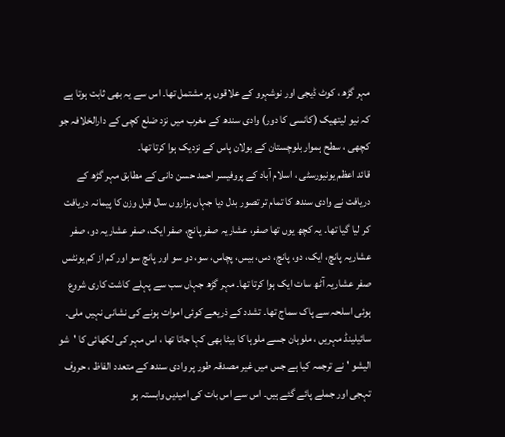مہر گڑھ ، کوٹ ڈیجی اور نوشہرو کے علاقوں پر مشتمل تھا۔ اس سے یہ بھی ثابت ہوتا ہے کہ نیو لیتھیک (کانسی کا دور) وادی سندھ کے مغرب میں نزد ضلع کچی کے دارالخلافہ جو کچھی ، سطح ہموار بلوچستان کے بولان پاس کے نزدیک ہوا کرتا تھا۔
قائد اعظم یونیورسٹی ، اسلام آباد کے پروفیسر احمد حسن دانی کے مطابق مہر گڑھ کے دریافت نے وادی سندھ کا تمام تر تصور بدل دیا جہاں ہزاروں سال قبل وزن کا پیمانہ دریافت کر لیا گیا تھا۔ یہ کچھ یوں تھا صفر، عشاریہ صفر پانچ، صفر ایک، صفر عشاریہ دو، صفر عشاریہ پانچ، ایک، دو، پانچ، دس، بیس، پچاس، سو، دو سو اور پانچ سو اور کم از کم یونٹس صفر عشاریہ آٹھ سات ایک ہوا کرتا تھا۔ مہر گڑھ جہاں سب سے پہلے کاشت کاری شروع ہوئی اسلحہ سے پاک سماج تھا۔ تشدد کے ذریعے کوئی اموات ہونے کی نشانی نہیں ملی۔
سائیلینڈ مہریں ، ملوہان جسے ملوہا کا بیٹا بھی کہا جاتا تھا ، اس مہر کی لکھائی کا 'شو الیشو ' نے ترجمہ کیا ہے جس میں غیر مصدقہ طور پر وادی سندھ کے متعدد الفاظ ، حروف تہجی اور جملے پائے گئے ہیں۔ اس سے اس بات کی امیدیں وابستہ ہو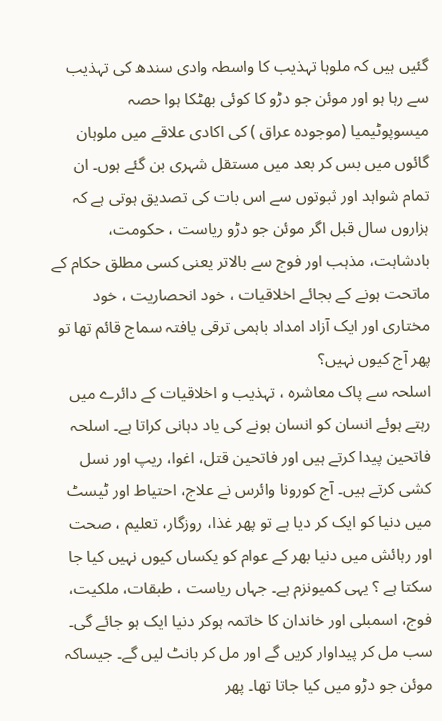گئیں ہیں کہ ملوہا تہذیب کا واسطہ وادی سندھ کی تہذیب سے رہا ہو اور موئن جو دڑو کا کوئی بھٹکا ہوا حصہ میسوپوٹیمیا (موجودہ عراق ) کی اکادی علاقے میں ملوہان گائوں میں بس کر بعد میں مستقل شہری بن گئے ہوں۔ ان تمام شواہد اور ثبوتوں سے اس بات کی تصدیق ہوتی ہے کہ ہزاروں سال قبل اگر موئن جو دڑو ریاست ، حکومت، بادشاہت، مذہب اور فوج سے بالاتر یعنی کسی مطلق حکام کے ماتحت ہونے کے بجائے اخلاقیات ، خود انحصاریت ، خود مختاری اور ایک آزاد امداد باہمی ترقی یافتہ سماج قائم تھا تو پھر آج کیوں نہیں؟
اسلحہ سے پاک معاشرہ ، تہذیب و اخلاقیات کے دائرے میں رہتے ہوئے انسان کو انسان ہونے کی یاد دہانی کراتا ہے۔ اسلحہ فاتحین پیدا کرتے ہیں اور فاتحین قتل، اغوا، ریپ اور نسل کشی کرتے ہیں۔ آج کورونا وائرس نے علاج، احتیاط اور ٹیسٹ میں دنیا کو ایک کر دیا ہے تو پھر غذا، روزگار، تعلیم ، صحت اور رہائش میں دنیا بھر کے عوام کو یکساں کیوں نہیں کیا جا سکتا ہے ؟ یہی کمیونزم ہے۔ جہاں ریاست ، طبقات، ملکیت، فوج، اسمبلی اور خاندان کا خاتمہ ہوکر دنیا ایک ہو جائے گی۔ سب مل کر پیداوار کریں گے اور مل کر بانٹ لیں گے۔ جیساکہ موئن جو دڑو میں کیا جاتا تھا۔ پھر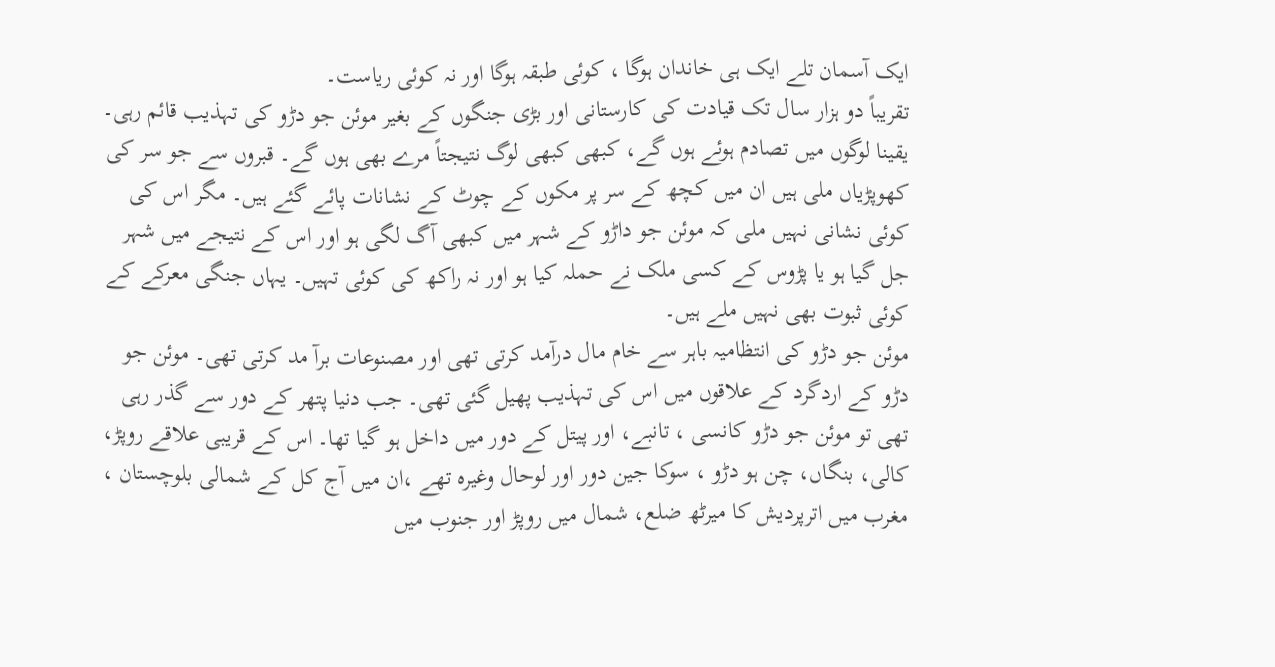ایک آسمان تلے ایک ہی خاندان ہوگا ، کوئی طبقہ ہوگا اور نہ کوئی ریاست۔
تقریباً دو ہزار سال تک قیادت کی کارستانی اور بڑی جنگوں کے بغیر موئن جو دڑو کی تہذیب قائم رہی۔ یقینا لوگوں میں تصادم ہوئے ہوں گے، کبھی کبھی لوگ نتیجتاً مرے بھی ہوں گے۔ قبروں سے جو سر کی کھوپڑیاں ملی ہیں ان میں کچھ کے سر پر مکوں کے چوٹ کے نشانات پائے گئے ہیں۔ مگر اس کی کوئی نشانی نہیں ملی کہ موئن جو داڑو کے شہر میں کبھی آگ لگی ہو اور اس کے نتیجے میں شہر جل گیا ہو یا پڑوس کے کسی ملک نے حملہ کیا ہو اور نہ راکھ کی کوئی تہیں۔ یہاں جنگی معرکے کے کوئی ثبوت بھی نہیں ملے ہیں۔
موئن جو دڑو کی انتظامیہ باہر سے خام مال درآمد کرتی تھی اور مصنوعات برآ مد کرتی تھی۔ موئن جو دڑو کے اردگرد کے علاقوں میں اس کی تہذیب پھیل گئی تھی۔ جب دنیا پتھر کے دور سے گذر رہی تھی تو موئن جو دڑو کانسی ، تانبے، اور پیتل کے دور میں داخل ہو گیا تھا۔ اس کے قریبی علاقے روپڑ، کالی، بنگاں، چن ہو دڑو ، سوکا جین دور اور لوحال وغیرہ تھے ،ان میں آج کل کے شمالی بلوچستان ، مغرب میں اترپردیش کا میرٹھ ضلع، شمال میں روپڑ اور جنوب میں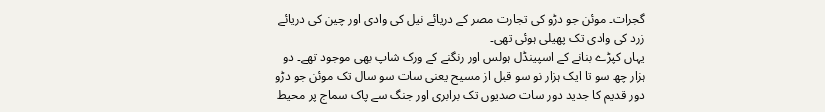گجرات۔ موئن جو دڑو کی تجارت مصر کے دریائے نیل کی وادی اور چین کی دریائے زرد کی وادی تک پھیلی ہوئی تھی۔
یہاں کپڑے بنانے کے اسپینڈل ہولس اور رنگنے کے ورک شاپ بھی موجود تھے۔ دو ہزار چھ سو تا ایک ہزار نو سو قبل از مسیح یعنی سات سو سال تک موئن جو دڑو دور قدیم کا جدید دور سات صدیوں تک برابری اور جنگ سے پاک سماج پر محیط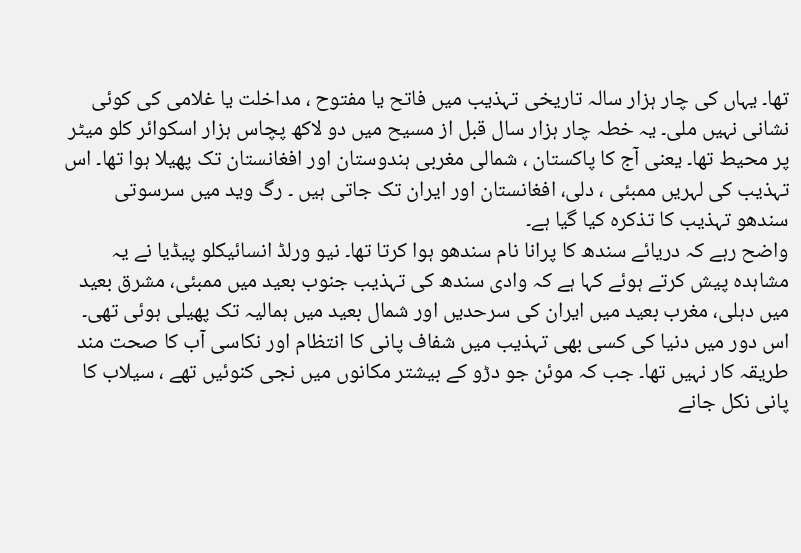تھا۔ یہاں کی چار ہزار سالہ تاریخی تہذیب میں فاتح یا مفتوح ، مداخلت یا غلامی کی کوئی نشانی نہیں ملی۔ یہ خطہ چار ہزار سال قبل از مسیح میں دو لاکھ پچاس ہزار اسکوائر کلو میٹر پر محیط تھا۔ یعنی آج کا پاکستان ، شمالی مغربی ہندوستان اور افغانستان تک پھیلا ہوا تھا۔ اس تہذیب کی لہریں ممبئی ، دلی، افغانستان اور ایران تک جاتی ہیں ۔ رگ وید میں سرسوتی سندھو تہذیب کا تذکرہ کیا گیا ہے۔
واضح رہے کہ دریائے سندھ کا پرانا نام سندھو ہوا کرتا تھا۔ نیو ورلڈ انسائیکلو پیڈیا نے یہ مشاہدہ پیش کرتے ہوئے کہا ہے کہ وادی سندھ کی تہذیب جنوب بعید میں ممبئی، مشرق بعید میں دہلی، مغرب بعید میں ایران کی سرحدیں اور شمال بعید میں ہمالیہ تک پھیلی ہوئی تھی۔ اس دور میں دنیا کی کسی بھی تہذیب میں شفاف پانی کا انتظام اور نکاسی آب کا صحت مند طریقہ کار نہیں تھا۔ جب کہ موئن جو دڑو کے بیشتر مکانوں میں نجی کنوئیں تھے ، سیلاب کا پانی نکل جانے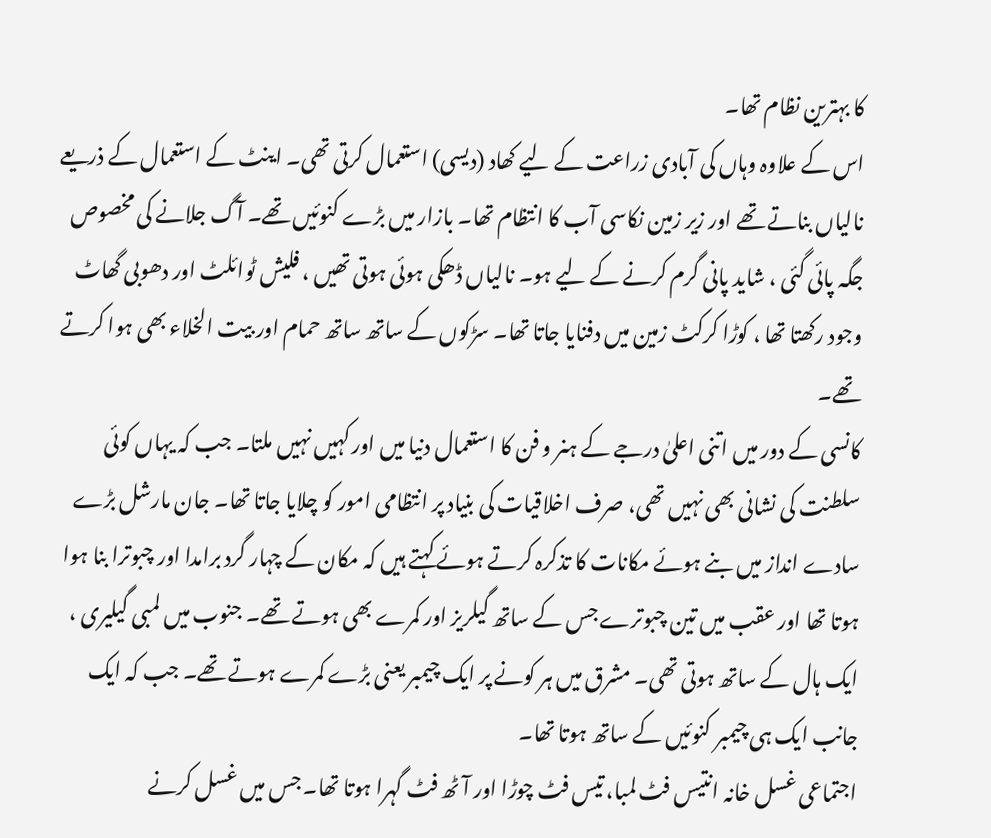کا بہترین نظام تھا۔
اس کے علاوہ وہاں کی آبادی زراعت کے لیے کھاد (دیسی) استعمال کرتی تھی۔ اینٹ کے استعمال کے ذریعے نالیاں بناتے تھے اور زیر زمین نکاسی آب کا انتظام تھا۔ بازار میں بڑے کنوئیں تھے۔ آگ جلانے کی مخصوص جگہ پائی گئی ، شاید پانی گرم کرنے کے لیے ہو۔ نالیاں ڈھکی ہوئی ہوتی تھیں ، فلیش ٹوائلٹ اور دھوبی گھاٹ وجود رکھتا تھا ، کوڑا کرکٹ زمین میں دفنایا جاتا تھا۔ سڑکوں کے ساتھ ساتھ حمام اور بیت الخلاء بھی ہوا کرتے تھے۔
کانسی کے دور میں اتنی اعلیٰ درجے کے ہنر و فن کا استعمال دنیا میں اور کہیں نہیں ملتا۔ جب کہ یہاں کوئی سلطنت کی نشانی بھی نہیں تھی، صرف اخلاقیات کی بنیاد پر انتظامی امور کو چلایا جاتا تھا۔ جان مارشل بڑے سادے انداز میں بنے ہوئے مکانات کا تذکرہ کرتے ہوئے کہتے ہیں کہ مکان کے چہار گرد برامدا اور چبوترا بنا ہوا ہوتا تھا اور عقب میں تین چبوترے جس کے ساتھ گیلریز اور کمرے بھی ہوتے تھے۔ جنوب میں لمبی گیلیری ، ایک ہال کے ساتھ ہوتی تھی۔ مشرق میں ہر کونے پر ایک چیمبر یعنی بڑے کمرے ہوتے تھے۔ جب کہ ایک جانب ایک ہی چیمبر کنوئیں کے ساتھ ہوتا تھا۔
اجتماعی غسل خانہ انتیس فٹ لمبا، تیس فٹ چوڑا اور آٹھ فٹ گہرا ہوتا تھا۔ جس میں غسل کرنے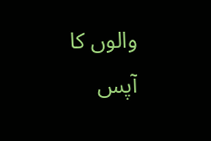والوں کا آپس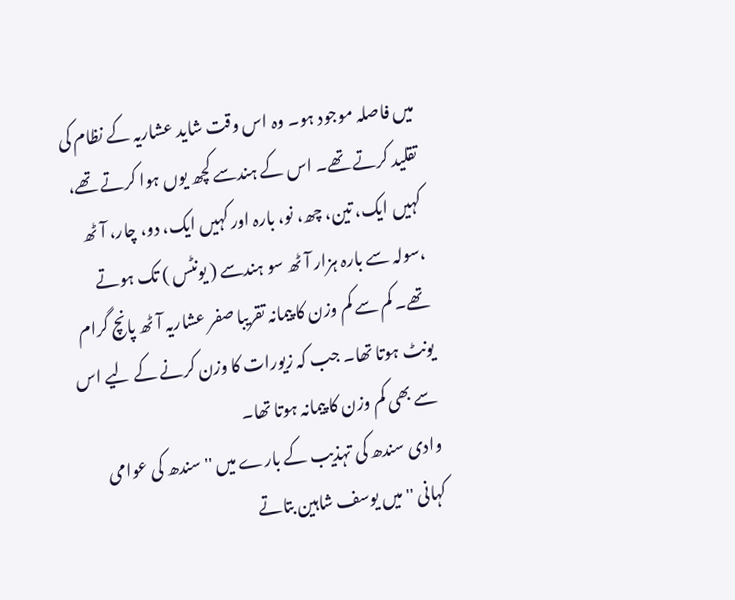میں فاصلہ موجود ہو۔ وہ اس وقت شاید عشاریہ کے نظام کی تقلید کرتے تھے۔ اس کے ہندسے کچھ یوں ہوا کرتے تھے، کہیں ایک، تین، چھ، نو، بارہ اور کہیں ایک، دو، چار، آٹھ ،سولہ سے بارہ ہزار آٹھ سو ہندسے ( یونٹس ) تک ہوتے تھے۔ کم سے کم وزن کا پیمانہ تقریبا صفر عشاریہ آٹھ پانچ گرام یونٹ ہوتا تھا۔ جب کہ زیورات کا وزن کرنے کے لیے اس سے بھی کم وزن کا پیمانہ ہوتا تھا۔
وادی سندھ کی تہذیب کے بارے میں '' سندھ کی عوامی کہانی '' میں یوسف شاہین بتاتے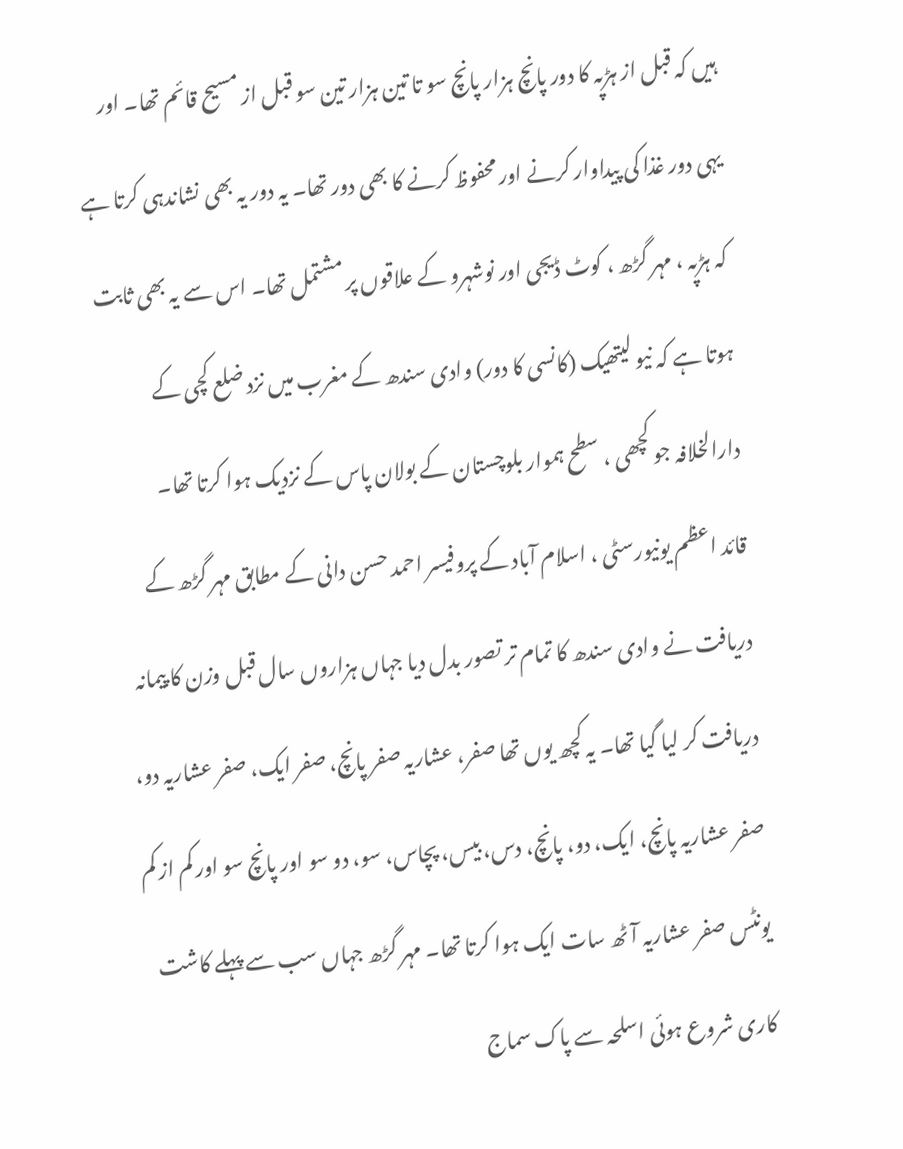ہیں کہ قبل از ہڑپہ کا دور پانچ ہزار پانچ سو تا تین ہزار تین سو قبل از مسیح قائم تھا۔ اور یہی دور غذا کی پیداوار کرنے اور محفوظ کرنے کا بھی دور تھا۔ یہ دور یہ بھی نشاندہی کرتا ہے کہ ہڑپہ ، مہر گڑھ ، کوٹ ڈیجی اور نوشہرو کے علاقوں پر مشتمل تھا۔ اس سے یہ بھی ثابت ہوتا ہے کہ نیو لیتھیک (کانسی کا دور) وادی سندھ کے مغرب میں نزد ضلع کچی کے دارالخلافہ جو کچھی ، سطح ہموار بلوچستان کے بولان پاس کے نزدیک ہوا کرتا تھا۔
قائد اعظم یونیورسٹی ، اسلام آباد کے پروفیسر احمد حسن دانی کے مطابق مہر گڑھ کے دریافت نے وادی سندھ کا تمام تر تصور بدل دیا جہاں ہزاروں سال قبل وزن کا پیمانہ دریافت کر لیا گیا تھا۔ یہ کچھ یوں تھا صفر، عشاریہ صفر پانچ، صفر ایک، صفر عشاریہ دو، صفر عشاریہ پانچ، ایک، دو، پانچ، دس، بیس، پچاس، سو، دو سو اور پانچ سو اور کم از کم یونٹس صفر عشاریہ آٹھ سات ایک ہوا کرتا تھا۔ مہر گڑھ جہاں سب سے پہلے کاشت کاری شروع ہوئی اسلحہ سے پاک سماج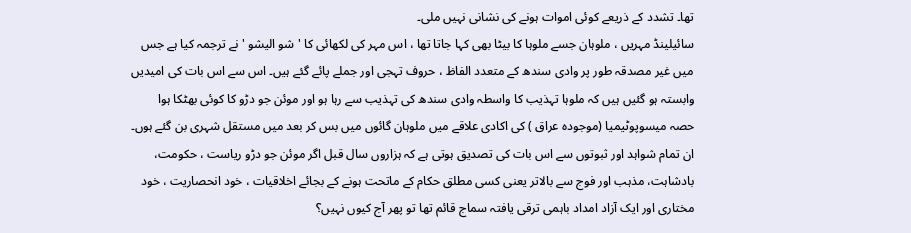تھا۔ تشدد کے ذریعے کوئی اموات ہونے کی نشانی نہیں ملی۔
سائیلینڈ مہریں ، ملوہان جسے ملوہا کا بیٹا بھی کہا جاتا تھا ، اس مہر کی لکھائی کا 'شو الیشو ' نے ترجمہ کیا ہے جس میں غیر مصدقہ طور پر وادی سندھ کے متعدد الفاظ ، حروف تہجی اور جملے پائے گئے ہیں۔ اس سے اس بات کی امیدیں وابستہ ہو گئیں ہیں کہ ملوہا تہذیب کا واسطہ وادی سندھ کی تہذیب سے رہا ہو اور موئن جو دڑو کا کوئی بھٹکا ہوا حصہ میسوپوٹیمیا (موجودہ عراق ) کی اکادی علاقے میں ملوہان گائوں میں بس کر بعد میں مستقل شہری بن گئے ہوں۔ ان تمام شواہد اور ثبوتوں سے اس بات کی تصدیق ہوتی ہے کہ ہزاروں سال قبل اگر موئن جو دڑو ریاست ، حکومت، بادشاہت، مذہب اور فوج سے بالاتر یعنی کسی مطلق حکام کے ماتحت ہونے کے بجائے اخلاقیات ، خود انحصاریت ، خود مختاری اور ایک آزاد امداد باہمی ترقی یافتہ سماج قائم تھا تو پھر آج کیوں نہیں؟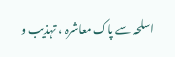اسلحہ سے پاک معاشرہ ، تہذیب و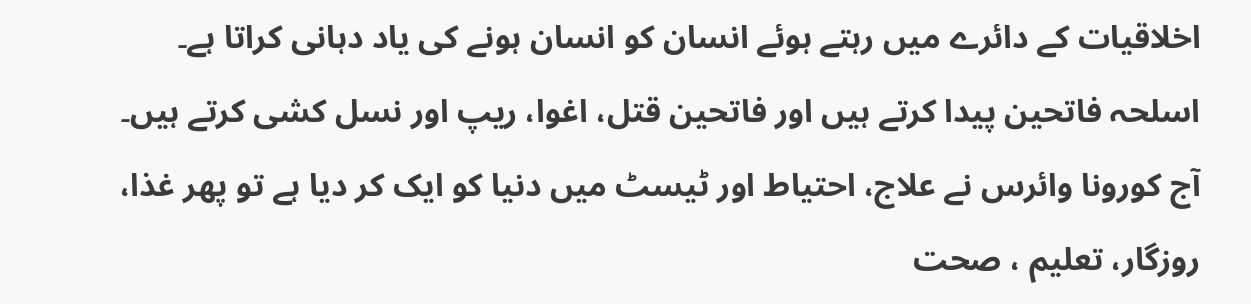اخلاقیات کے دائرے میں رہتے ہوئے انسان کو انسان ہونے کی یاد دہانی کراتا ہے۔ اسلحہ فاتحین پیدا کرتے ہیں اور فاتحین قتل، اغوا، ریپ اور نسل کشی کرتے ہیں۔ آج کورونا وائرس نے علاج، احتیاط اور ٹیسٹ میں دنیا کو ایک کر دیا ہے تو پھر غذا، روزگار، تعلیم ، صحت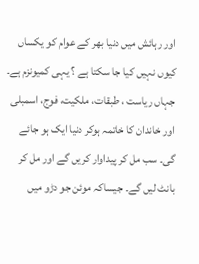اور رہائش میں دنیا بھر کے عوام کو یکساں کیوں نہیں کیا جا سکتا ہے ؟ یہی کمیونزم ہے۔ جہاں ریاست ، طبقات، ملکیت، فوج، اسمبلی اور خاندان کا خاتمہ ہوکر دنیا ایک ہو جائے گی۔ سب مل کر پیداوار کریں گے اور مل کر بانٹ لیں گے۔ جیساکہ موئن جو دڑو میں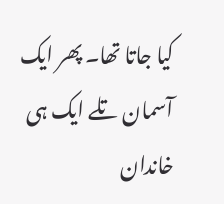کیا جاتا تھا۔ پھر ایک آسمان تلے ایک ہی خاندان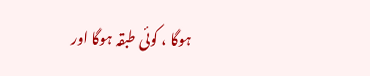ہوگا ، کوئی طبقہ ہوگا اور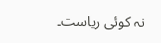نہ کوئی ریاست۔